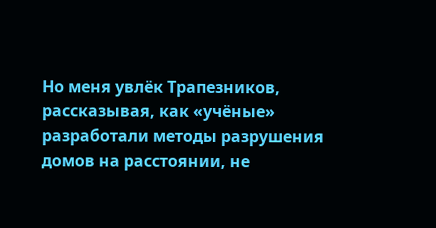Но меня увлёк Трапезников, рассказывая, как «учёные» разработали методы разрушения домов на расстоянии, не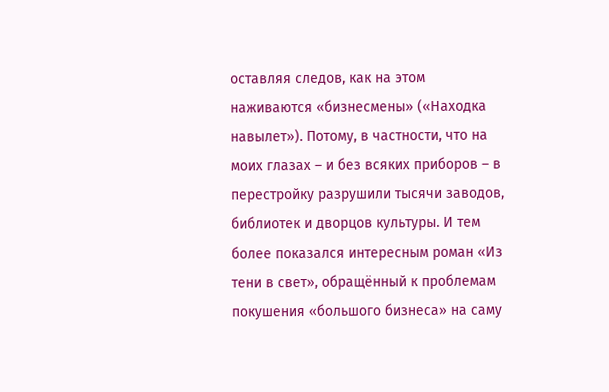оставляя следов, как на этом наживаются «бизнесмены» («Находка навылет»). Потому, в частности, что на моих глазах – и без всяких приборов – в перестройку разрушили тысячи заводов, библиотек и дворцов культуры. И тем более показался интересным роман «Из тени в свет», обращённый к проблемам покушения «большого бизнеса» на саму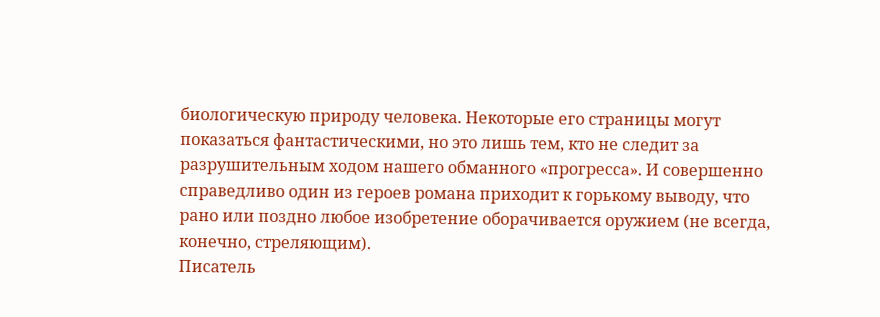биологическую природу человека. Некоторые его страницы могут показаться фантастическими, но это лишь тем, кто не следит за разрушительным ходом нашего обманного «прогресса». И совершенно справедливо один из героев романа приходит к горькому выводу, что рано или поздно любое изобретение оборачивается оружием (не всегда, конечно, стреляющим).
Писатель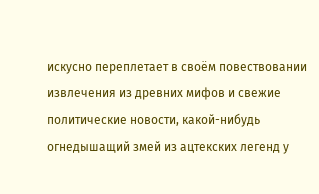искусно переплетает в своём повествовании извлечения из древних мифов и свежие политические новости, какой-нибудь огнедышащий змей из ацтекских легенд у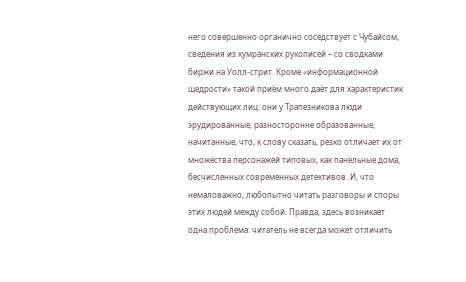него совершенно органично соседствует с Чубайсом, сведения из кумранских рукописей – со сводками биржи на Уолл-стрит. Кроме «информационной щедрости» такой приём много даёт для характеристик действующих лиц: они у Трапезникова люди эрудированные, разносторонне образованные, начитанные, что, к слову сказать, резко отличает их от множества персонажей типовых, как панельные дома, бесчисленных современных детективов. И, что немаловажно, любопытно читать разговоры и споры этих людей между собой. Правда, здесь возникает одна проблема: читатель не всегда может отличить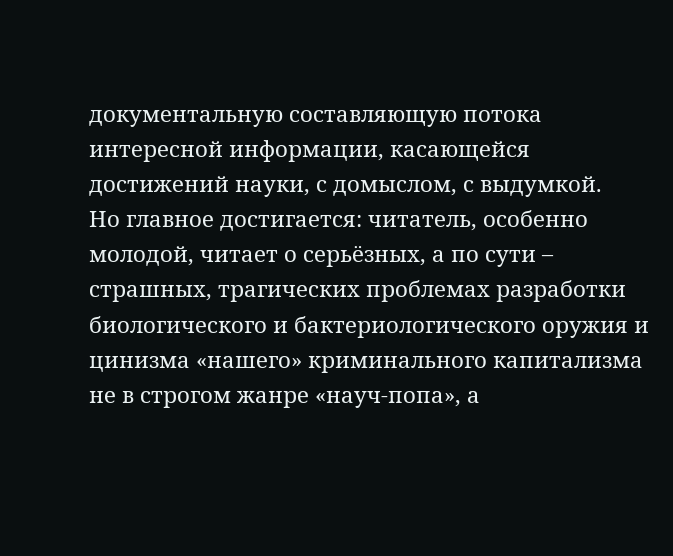документальную составляющую потока интересной информации, касающейся достижений науки, с домыслом, с выдумкой.
Но главное достигается: читатель, особенно молодой, читает о серьёзных, а по сути – страшных, трагических проблемах разработки биологического и бактериологического оружия и цинизма «нашего» криминального капитализма не в строгом жанре «науч-попа», а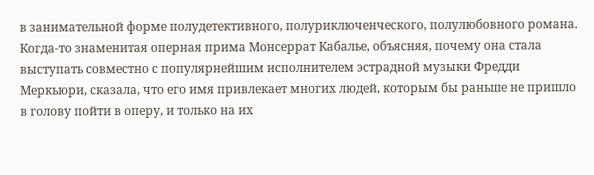в занимательной форме полудетективного, полуриключенческого, полулюбовного романа. Когда-то знаменитая оперная прима Монсеррат Кабалье, объясняя, почему она стала выступать совместно с популярнейшим исполнителем эстрадной музыки Фредди Меркьюри, сказала, что его имя привлекает многих людей, которым бы раньше не пришло в голову пойти в оперу, и только на их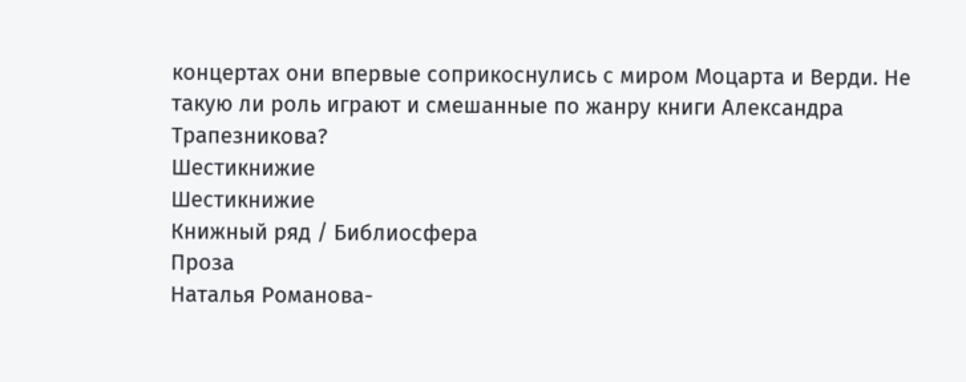концертах они впервые соприкоснулись с миром Моцарта и Верди. Не такую ли роль играют и смешанные по жанру книги Александра Трапезникова?
Шестикнижие
Шестикнижие
Книжный ряд / Библиосфера
Проза
Наталья Романова-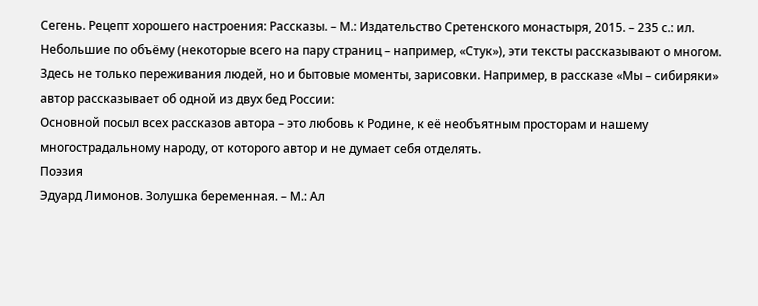Сегень. Рецепт хорошего настроения: Рассказы. – М.: Издательство Сретенского монастыря, 2015. – 235 с.: ил.
Небольшие по объёму (некоторые всего на пару страниц – например, «Стук»), эти тексты рассказывают о многом. Здесь не только переживания людей, но и бытовые моменты, зарисовки. Например, в рассказе «Мы – сибиряки» автор рассказывает об одной из двух бед России:
Основной посыл всех рассказов автора – это любовь к Родине, к её необъятным просторам и нашему многострадальному народу, от которого автор и не думает себя отделять.
Поэзия
Эдуард Лимонов. Золушка беременная. – М.: Ал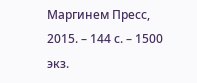Маргинем Пресс, 2015. – 144 с. – 1500 экз.